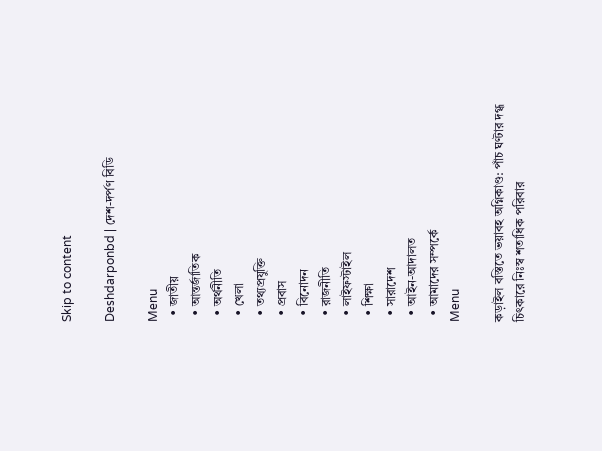Skip to content

Deshdarponbd | দেশ-দর্পণ বিডি

Menu
  • জাতীয়
  • আন্তর্জাতিক
  • অর্থনীতি
  • খেলা
  • তথ্যপ্রযুক্তি
  • প্রবাস
  • বিনোদন
  • রাজনীতি
  • লাইফস্টাইল
  • শিক্ষা
  • সারাদেশ
  • আইন-আদালত
  • আমাদের সম্পর্কে
Menu

কড়াইল বস্তিতে ভয়াবহ অগ্নিকাণ্ড: পাঁচ ঘণ্টার দগ্ধ চিৎকারে নিঃস্ব শতাধিক পরিবার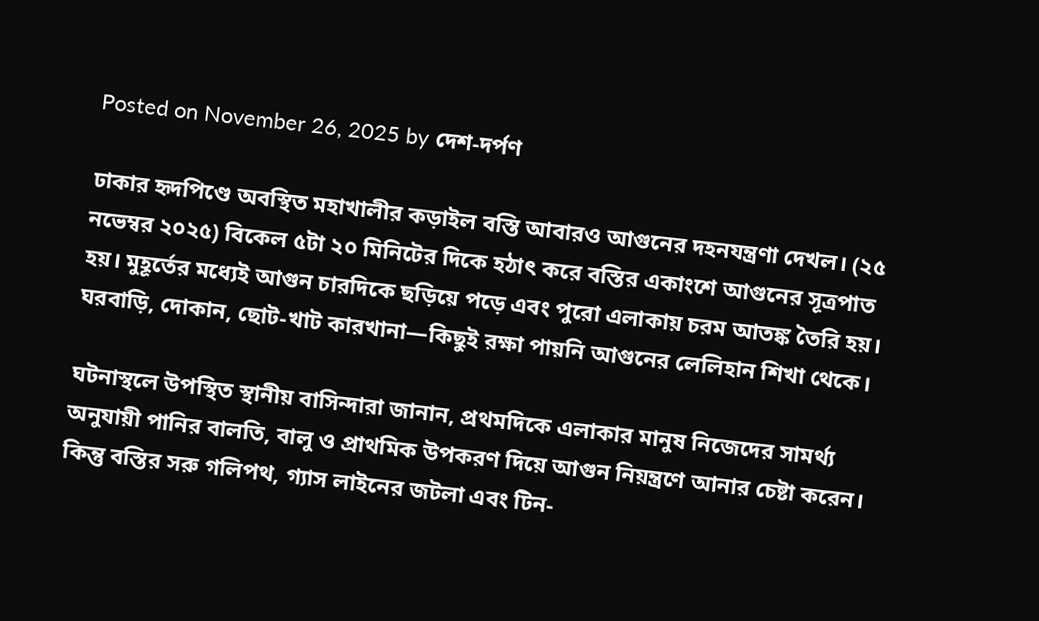Posted on November 26, 2025 by দেশ-দর্পণ

ঢাকার হৃদপিণ্ডে অবস্থিত মহাখালীর কড়াইল বস্তি আবারও আগুনের দহনযন্ত্রণা দেখল। (২৫ নভেম্বর ২০২৫) বিকেল ৫টা ২০ মিনিটের দিকে হঠাৎ করে বস্তির একাংশে আগুনের সূত্রপাত হয়। মুহূর্তের মধ্যেই আগুন চারদিকে ছড়িয়ে পড়ে এবং পুরো এলাকায় চরম আতঙ্ক তৈরি হয়। ঘরবাড়ি, দোকান, ছোট-খাট কারখানা—কিছুই রক্ষা পায়নি আগুনের লেলিহান শিখা থেকে।

ঘটনাস্থলে উপস্থিত স্থানীয় বাসিন্দারা জানান, প্রথমদিকে এলাকার মানুষ নিজেদের সামর্থ্য অনুযায়ী পানির বালতি, বালু ও প্রাথমিক উপকরণ দিয়ে আগুন নিয়ন্ত্রণে আনার চেষ্টা করেন। কিন্তু বস্তির সরু গলিপথ, গ্যাস লাইনের জটলা এবং টিন-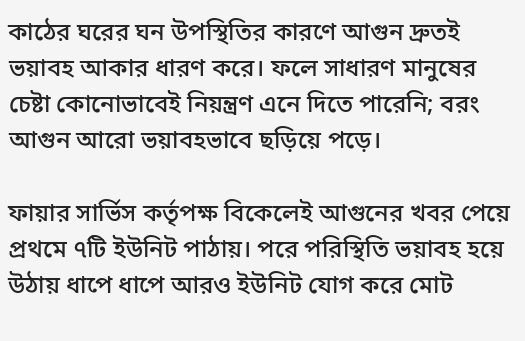কাঠের ঘরের ঘন উপস্থিতির কারণে আগুন দ্রুতই ভয়াবহ আকার ধারণ করে। ফলে সাধারণ মানুষের চেষ্টা কোনোভাবেই নিয়ন্ত্রণ এনে দিতে পারেনি; বরং আগুন আরো ভয়াবহভাবে ছড়িয়ে পড়ে।

ফায়ার সার্ভিস কর্তৃপক্ষ বিকেলেই আগুনের খবর পেয়ে প্রথমে ৭টি ইউনিট পাঠায়। পরে পরিস্থিতি ভয়াবহ হয়ে উঠায় ধাপে ধাপে আরও ইউনিট যোগ করে মোট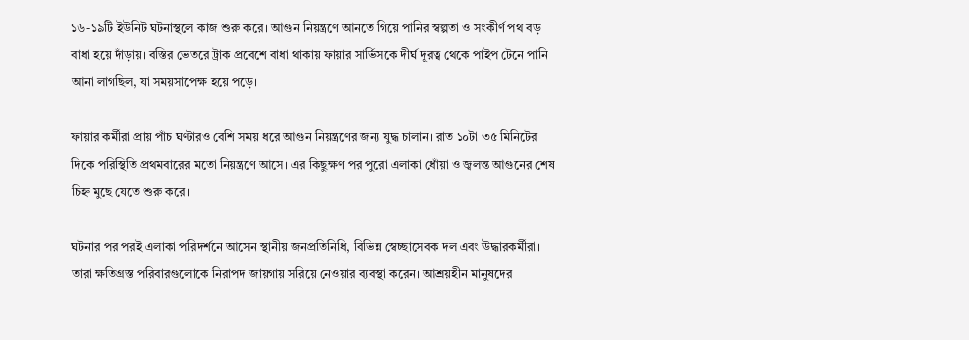১৬-১৯টি ইউনিট ঘটনাস্থলে কাজ শুরু করে। আগুন নিয়ন্ত্রণে আনতে গিয়ে পানির স্বল্পতা ও সংকীর্ণ পথ বড় বাধা হয়ে দাঁড়ায়। বস্তির ভেতরে ট্রাক প্রবেশে বাধা থাকায় ফায়ার সার্ভিসকে দীর্ঘ দূরত্ব থেকে পাইপ টেনে পানি আনা লাগছিল, যা সময়সাপেক্ষ হয়ে পড়ে।

ফায়ার কর্মীরা প্রায় পাঁচ ঘণ্টারও বেশি সময় ধরে আগুন নিয়ন্ত্রণের জন্য যুদ্ধ চালান। রাত ১০টা ৩৫ মিনিটের দিকে পরিস্থিতি প্রথমবারের মতো নিয়ন্ত্রণে আসে। এর কিছুক্ষণ পর পুরো এলাকা ধোঁয়া ও জ্বলন্ত আগুনের শেষ চিহ্ন মুছে যেতে শুরু করে।

ঘটনার পর পরই এলাকা পরিদর্শনে আসেন স্থানীয় জনপ্রতিনিধি, বিভিন্ন স্বেচ্ছাসেবক দল এবং উদ্ধারকর্মীরা। তারা ক্ষতিগ্রস্ত পরিবারগুলোকে নিরাপদ জায়গায় সরিয়ে নেওয়ার ব্যবস্থা করেন। আশ্রয়হীন মানুষদের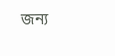জন্য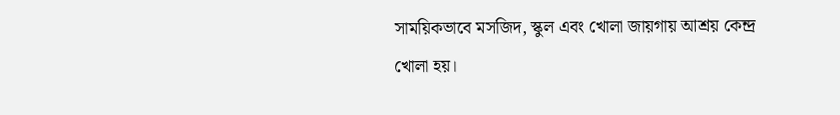সাময়িকভাবে মসজিদ, স্কুল এবং খোলা জায়গায় আশ্রয় কেন্দ্র খোলা হয়।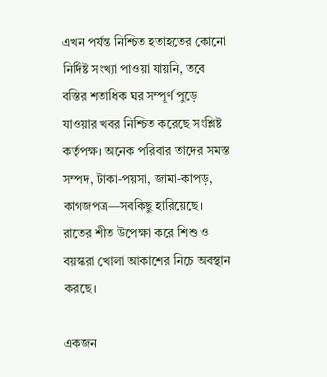এখন পর্যন্ত নিশ্চিত হতাহতের কোনো নির্দিষ্ট সংখ্যা পাওয়া যায়নি, তবে বস্তির শতাধিক ঘর সম্পূর্ণ পুড়ে যাওয়ার খবর নিশ্চিত করেছে সংশ্লিষ্ট কর্তৃপক্ষ। অনেক পরিবার তাদের সমস্ত সম্পদ, টাকা-পয়সা, জামা-কাপড়, কাগজপত্র—সবকিছু হারিয়েছে। রাতের শীত উপেক্ষা করে শিশু ও বয়স্করা খোলা আকাশের নিচে অবস্থান করছে।

একজন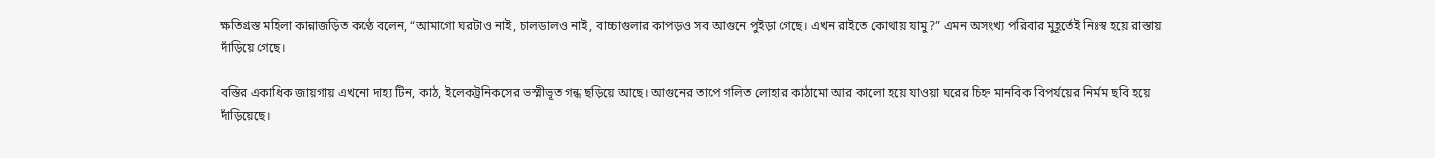ক্ষতিগ্রস্ত মহিলা কান্নাজড়িত কণ্ঠে বলেন, “আমাগো ঘরটাও নাই, চালডালও নাই, বাচ্চাগুলার কাপড়ও সব আগুনে পুইড়া গেছে। এখন রাইতে কোথায় যামু?” এমন অসংখ্য পরিবার মুহূর্তেই নিঃস্ব হয়ে রাস্তায় দাঁড়িয়ে গেছে।

বস্তির একাধিক জায়গায় এখনো দাহ্য টিন, কাঠ, ইলেকট্রনিকসের ভস্মীভূত গন্ধ ছড়িয়ে আছে। আগুনের তাপে গলিত লোহার কাঠামো আর কালো হয়ে যাওয়া ঘরের চিহ্ন মানবিক বিপর্যয়ের নির্মম ছবি হয়ে দাঁড়িয়েছে।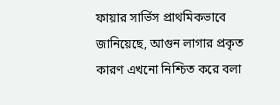ফায়ার সার্ভিস প্রাথমিকভাবে জানিয়েছে, আগুন লাগার প্রকৃত কারণ এখনো নিশ্চিত করে বলা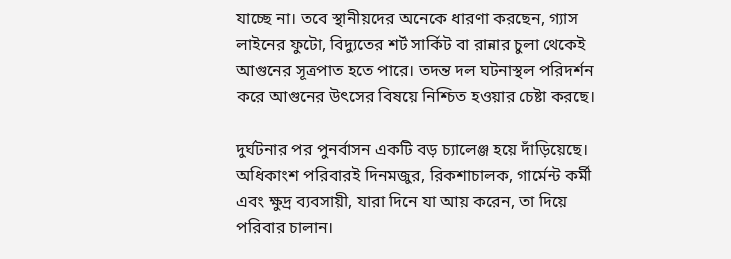যাচ্ছে না। তবে স্থানীয়দের অনেকে ধারণা করছেন, গ্যাস লাইনের ফুটো, বিদ্যুতের শর্ট সার্কিট বা রান্নার চুলা থেকেই আগুনের সূত্রপাত হতে পারে। তদন্ত দল ঘটনাস্থল পরিদর্শন করে আগুনের উৎসের বিষয়ে নিশ্চিত হওয়ার চেষ্টা করছে।

দুর্ঘটনার পর পুনর্বাসন একটি বড় চ্যালেঞ্জ হয়ে দাঁড়িয়েছে। অধিকাংশ পরিবারই দিনমজুর, রিকশাচালক, গার্মেন্ট কর্মী এবং ক্ষুদ্র ব্যবসায়ী, যারা দিনে যা আয় করেন, তা দিয়ে পরিবার চালান।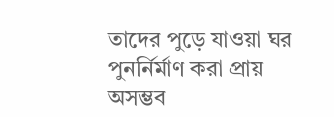তাদের পুড়ে যাওয়া ঘর পুনর্নির্মাণ করা প্রায় অসম্ভব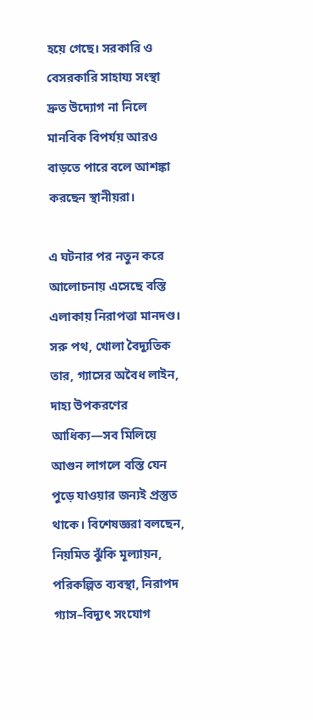হয়ে গেছে। সরকারি ও বেসরকারি সাহায্য সংস্থা দ্রুত উদ্যোগ না নিলে মানবিক বিপর্যয় আরও বাড়তে পারে বলে আশঙ্কা করছেন স্থানীয়রা।

এ ঘটনার পর নতুন করে আলোচনায় এসেছে বস্তি এলাকায় নিরাপত্তা মানদণ্ড। সরু পথ, খোলা বৈদ্যুতিক তার, গ্যাসের অবৈধ লাইন, দাহ্য উপকরণের আধিক্য—সব মিলিয়ে আগুন লাগলে বস্তি যেন পুড়ে যাওয়ার জন্যই প্রস্তুত থাকে। বিশেষজ্ঞরা বলছেন, নিয়মিত ঝুঁকি মূল্যায়ন, পরিকল্পিত ব্যবস্থা, নিরাপদ গ্যাস–বিদ্যুৎ সংযোগ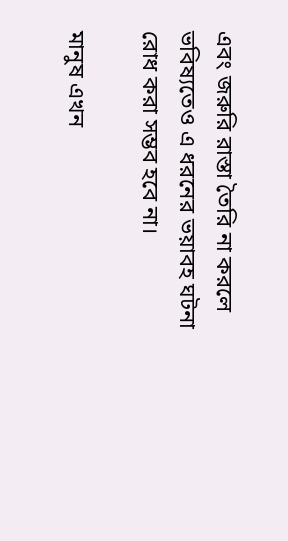এবং জরুরি রাস্তা তৈরি না করলে ভবিষ্যতেও এ ধরনের ভয়াবহ ঘটনা রোধ করা সম্ভব হবে না।

মানুষ এখন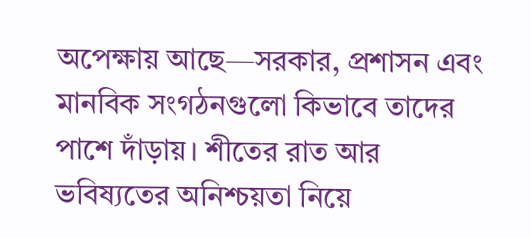অপেক্ষায় আছে—সরকার, প্রশাসন এবং মানবিক সংগঠনগুলো কিভাবে তাদের পাশে দাঁড়ায়। শীতের রাত আর ভবিষ্যতের অনিশ্চয়তা নিয়ে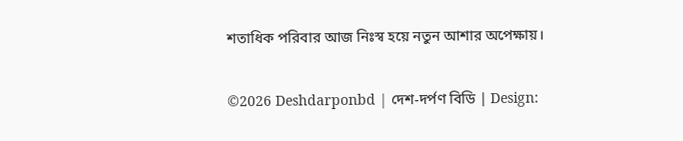শতাধিক পরিবার আজ নিঃস্ব হয়ে নতুন আশার অপেক্ষায়।

©2026 Deshdarponbd | দেশ-দর্পণ বিডি | Design: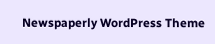Newspaperly WordPress Theme